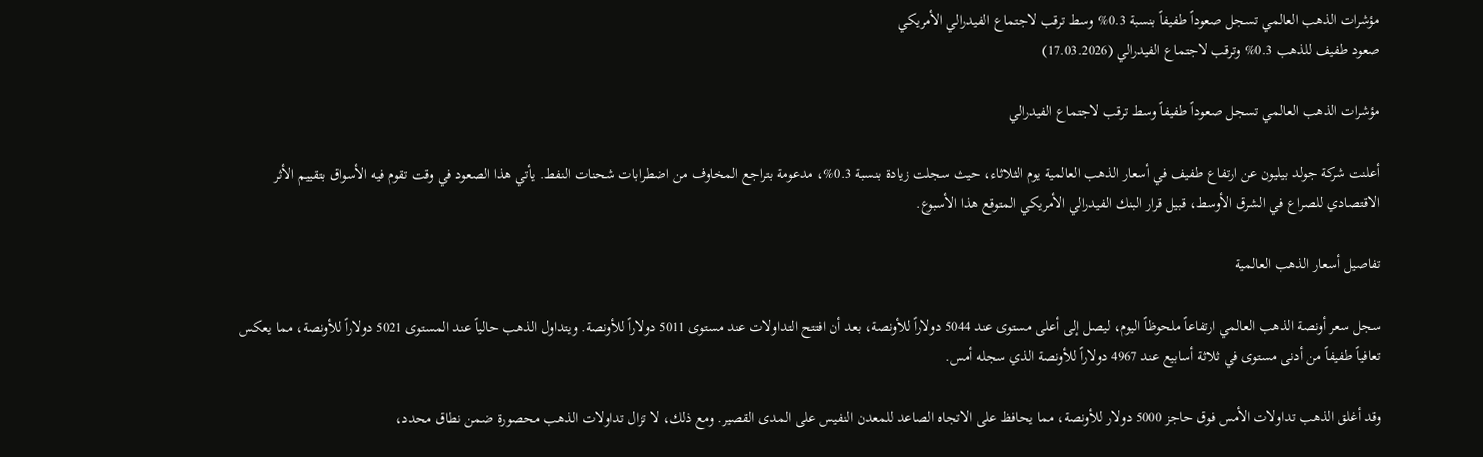مؤشرات الذهب العالمي تسجل صعوداً طفيفاً بنسبة 0.3% وسط ترقب لاجتماع الفيدرالي الأمريكي
صعود طفيف للذهب 0.3% وترقب لاجتماع الفيدرالي (17.03.2026)

مؤشرات الذهب العالمي تسجل صعوداً طفيفاً وسط ترقب لاجتماع الفيدرالي

أعلنت شركة جولد بيليون عن ارتفاع طفيف في أسعار الذهب العالمية يوم الثلاثاء، حيث سجلت زيادة بنسبة 0.3%، مدعومة بتراجع المخاوف من اضطرابات شحنات النفط. يأتي هذا الصعود في وقت تقوم فيه الأسواق بتقييم الأثر الاقتصادي للصراع في الشرق الأوسط، قبيل قرار البنك الفيدرالي الأمريكي المتوقع هذا الأسبوع.

تفاصيل أسعار الذهب العالمية

سجل سعر أونصة الذهب العالمي ارتفاعاً ملحوظاً اليوم، ليصل إلى أعلى مستوى عند 5044 دولاراً للأونصة، بعد أن افتتح التداولات عند مستوى 5011 دولاراً للأونصة. ويتداول الذهب حالياً عند المستوى 5021 دولاراً للأونصة، مما يعكس تعافياً طفيفاً من أدنى مستوى في ثلاثة أسابيع عند 4967 دولاراً للأونصة الذي سجله أمس.

وقد أغلق الذهب تداولات الأمس فوق حاجز 5000 دولار للأونصة، مما يحافظ على الاتجاه الصاعد للمعدن النفيس على المدى القصير. ومع ذلك، لا تزال تداولات الذهب محصورة ضمن نطاق محدد،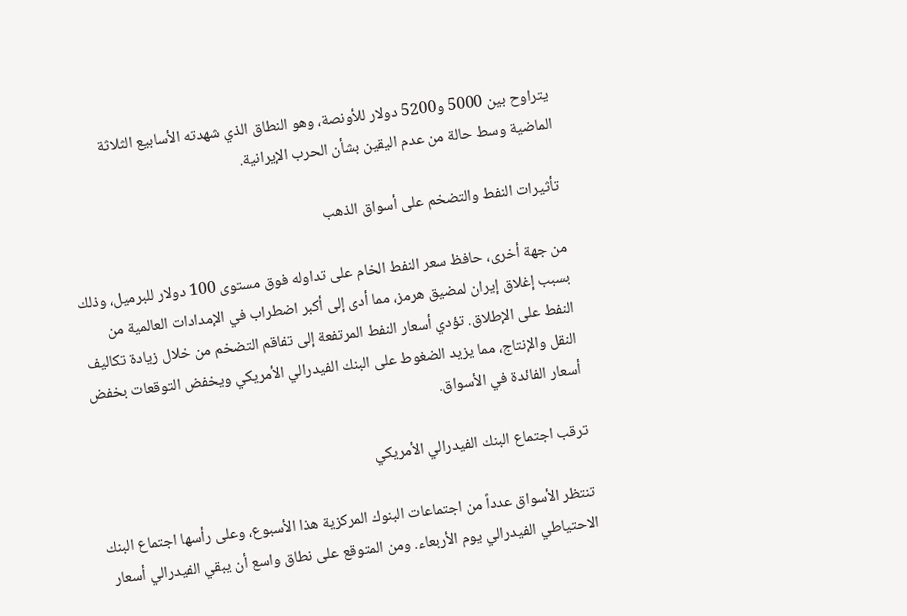يتراوح بين 5000 و5200 دولار للأونصة، وهو النطاق الذي شهدته الأسابيع الثلاثة الماضية وسط حالة من عدم اليقين بشأن الحرب الإيرانية.

تأثيرات النفط والتضخم على أسواق الذهب

من جهة أخرى، حافظ سعر النفط الخام على تداوله فوق مستوى 100 دولار للبرميل، وذلك بسبب إغلاق إيران لمضيق هرمز، مما أدى إلى أكبر اضطراب في الإمدادات العالمية من النفط على الإطلاق. تؤدي أسعار النفط المرتفعة إلى تفاقم التضخم من خلال زيادة تكاليف النقل والإنتاج، مما يزيد الضغوط على البنك الفيدرالي الأمريكي ويخفض التوقعات بخفض أسعار الفائدة في الأسواق.

ترقب اجتماع البنك الفيدرالي الأمريكي

تنتظر الأسواق عدداً من اجتماعات البنوك المركزية هذا الأسبوع، وعلى رأسها اجتماع البنك الاحتياطي الفيدرالي يوم الأربعاء. ومن المتوقع على نطاق واسع أن يبقي الفيدرالي أسعار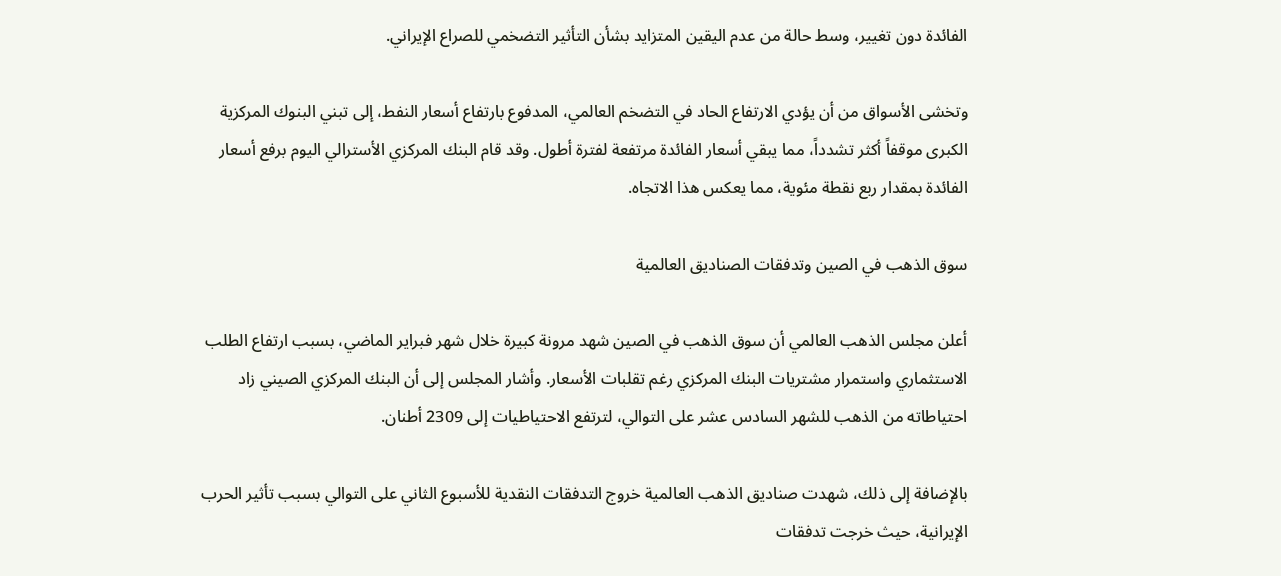الفائدة دون تغيير، وسط حالة من عدم اليقين المتزايد بشأن التأثير التضخمي للصراع الإيراني.

وتخشى الأسواق من أن يؤدي الارتفاع الحاد في التضخم العالمي، المدفوع بارتفاع أسعار النفط، إلى تبني البنوك المركزية الكبرى موقفاً أكثر تشدداً، مما يبقي أسعار الفائدة مرتفعة لفترة أطول. وقد قام البنك المركزي الأسترالي اليوم برفع أسعار الفائدة بمقدار ربع نقطة مئوية، مما يعكس هذا الاتجاه.

سوق الذهب في الصين وتدفقات الصناديق العالمية

أعلن مجلس الذهب العالمي أن سوق الذهب في الصين شهد مرونة كبيرة خلال شهر فبراير الماضي، بسبب ارتفاع الطلب الاستثماري واستمرار مشتريات البنك المركزي رغم تقلبات الأسعار. وأشار المجلس إلى أن البنك المركزي الصيني زاد احتياطاته من الذهب للشهر السادس عشر على التوالي، لترتفع الاحتياطيات إلى 2309 أطنان.

بالإضافة إلى ذلك، شهدت صناديق الذهب العالمية خروج التدفقات النقدية للأسبوع الثاني على التوالي بسبب تأثير الحرب الإيرانية، حيث خرجت تدفقات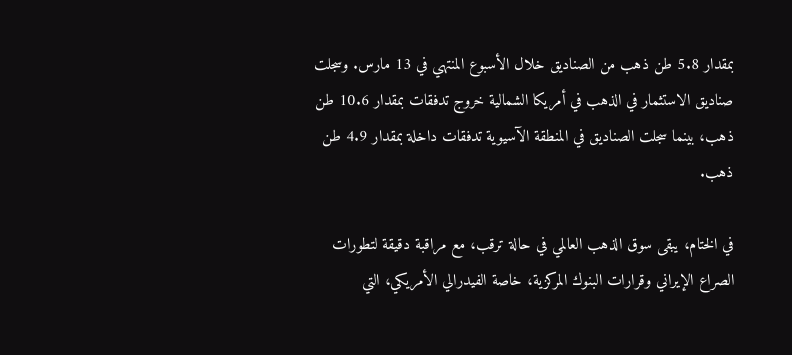بمقدار 5.8 طن ذهب من الصناديق خلال الأسبوع المنتهي في 13 مارس. وسجلت صناديق الاستثمار في الذهب في أمريكا الشمالية خروج تدفقات بمقدار 10.6 طن ذهب، بينما سجلت الصناديق في المنطقة الآسيوية تدفقات داخلة بمقدار 4.9 طن ذهب.

في الختام، يبقى سوق الذهب العالمي في حالة ترقب، مع مراقبة دقيقة لتطورات الصراع الإيراني وقرارات البنوك المركزية، خاصة الفيدرالي الأمريكي، التي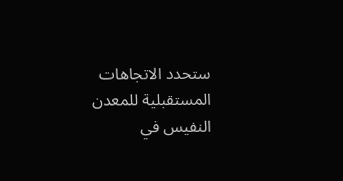ستحدد الاتجاهات المستقبلية للمعدن النفيس في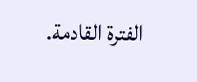الفترة القادمة.